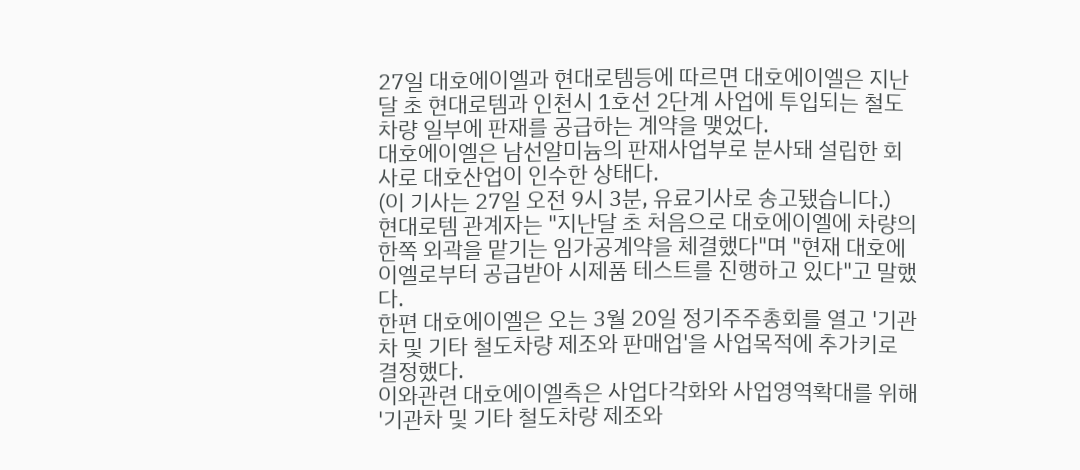27일 대호에이엘과 현대로템등에 따르면 대호에이엘은 지난달 초 현대로템과 인천시 1호선 2단계 사업에 투입되는 철도차량 일부에 판재를 공급하는 계약을 맺었다.
대호에이엘은 남선알미늄의 판재사업부로 분사돼 설립한 회사로 대호산업이 인수한 상태다.
(이 기사는 27일 오전 9시 3분, 유료기사로 송고됐습니다.)
현대로템 관계자는 "지난달 초 처음으로 대호에이엘에 차량의 한쪽 외곽을 맡기는 임가공계약을 체결했다"며 "현재 대호에이엘로부터 공급받아 시제품 테스트를 진행하고 있다"고 말했다.
한편 대호에이엘은 오는 3월 20일 정기주주총회를 열고 '기관차 및 기타 철도차량 제조와 판매업'을 사업목적에 추가키로 결정했다.
이와관련 대호에이엘측은 사업다각화와 사업영역확대를 위해 '기관차 및 기타 철도차량 제조와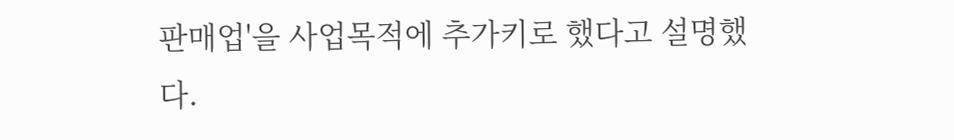판매업'을 사업목적에 추가키로 했다고 설명했다.